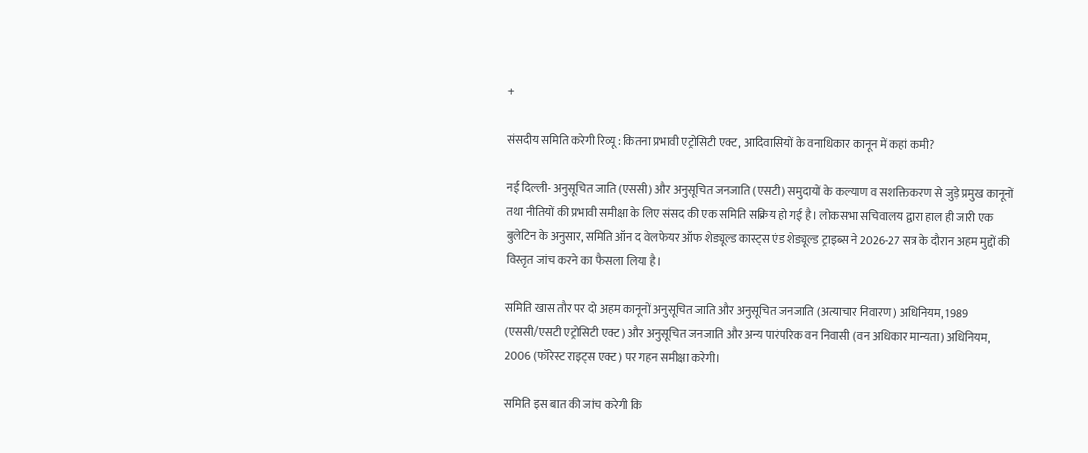+

संसदीय समिति करेगी रिव्यू : कितना प्रभावी एट्रोसिटी एक्ट, आदिवासियों के वनाधिकार कानून में कहां कमी?

नई दिल्ली- अनुसूचित जाति (एससी) और अनुसूचित जनजाति (एसटी) समुदायों के कल्याण व सशक्तिकरण से जुड़े प्रमुख कानूनों तथा नीतियों की प्रभावी समीक्षा के लिए संसद की एक समिति सक्रिय हो गई है। लोकसभा सचिवालय द्वारा हाल ही जारी एक बुलेटिन के अनुसार, समिति ऑन द वेलफेयर ऑफ शेड्यूल्ड कास्ट्स एंड शेड्यूल्ड ट्राइब्स ने 2026-27 सत्र के दौरान अहम मुद्दों की विस्तृत जांच करने का फैसला लिया है।

समिति खास तौर पर दो अहम कानूनों अनुसूचित जाति और अनुसूचित जनजाति (अत्याचार निवारण) अधिनियम, 1989 (एससी/एसटी एट्रोसिटी एक्ट) और अनुसूचित जनजाति और अन्य पारंपरिक वन निवासी (वन अधिकार मान्यता) अधिनियम, 2006 (फॉरेस्ट राइट्स एक्ट) पर गहन समीक्षा करेगी।

समिति इस बात की जांच करेगी कि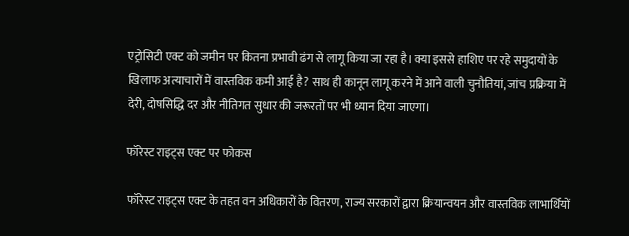एट्रोसिटी एक्ट को जमीन पर कितना प्रभावी ढंग से लागू किया जा रहा है। क्या इससे हाशिए पर रहे समुदायों के खिलाफ अत्याचारों में वास्तविक कमी आई है? साथ ही कानून लागू करने में आने वाली चुनौतियां, जांच प्रक्रिया में देरी, दोषसिद्धि दर और नीतिगत सुधार की जरूरतों पर भी ध्यान दिया जाएगा।

फॉरेस्ट राइट्स एक्ट पर फोकस

फॉरेस्ट राइट्स एक्ट के तहत वन अधिकारों के वितरण, राज्य सरकारों द्वारा क्रियान्वयन और वास्तविक लाभार्थियों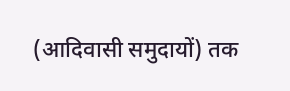(आदिवासी समुदायों) तक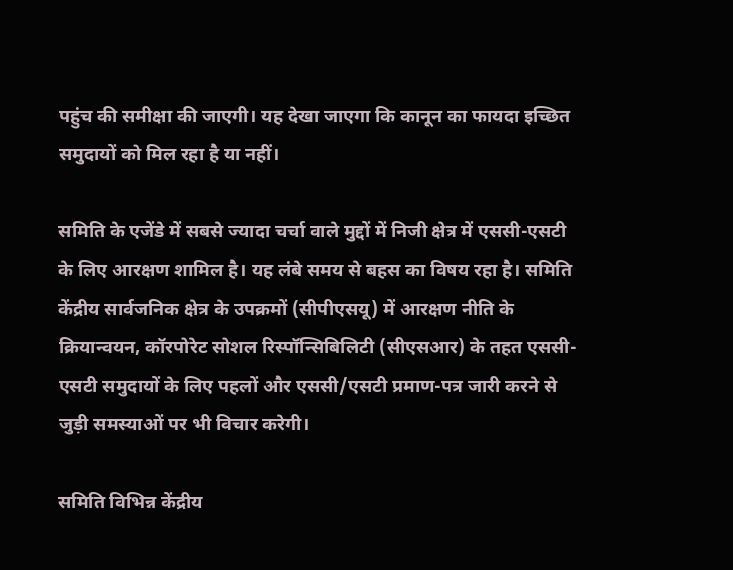पहुंच की समीक्षा की जाएगी। यह देखा जाएगा कि कानून का फायदा इच्छित समुदायों को मिल रहा है या नहीं।

समिति के एजेंडे में सबसे ज्यादा चर्चा वाले मुद्दों में निजी क्षेत्र में एससी-एसटी के लिए आरक्षण शामिल है। यह लंबे समय से बहस का विषय रहा है। समिति केंद्रीय सार्वजनिक क्षेत्र के उपक्रमों (सीपीएसयू) में आरक्षण नीति के क्रियान्वयन, कॉरपोरेट सोशल रिस्पॉन्सिबिलिटी (सीएसआर) के तहत एससी-एसटी समुदायों के लिए पहलों और एससी/एसटी प्रमाण-पत्र जारी करने से जुड़ी समस्याओं पर भी विचार करेगी।

समिति विभिन्न केंद्रीय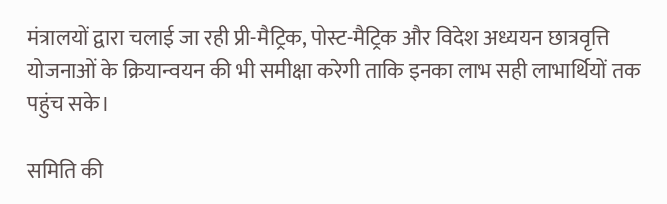मंत्रालयों द्वारा चलाई जा रही प्री-मैट्रिक, पोस्ट-मैट्रिक और विदेश अध्ययन छात्रवृत्ति योजनाओं के क्रियान्वयन की भी समीक्षा करेगी ताकि इनका लाभ सही लाभार्थियों तक पहुंच सके।

समिति की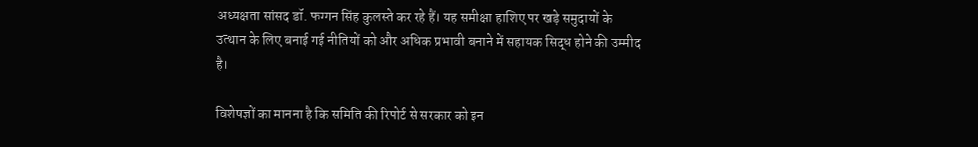अध्यक्षता सांसद डॉ. फग्गन सिंह कुलस्ते कर रहे हैं। यह समीक्षा हाशिए पर खड़े समुदायों के उत्थान के लिए बनाई गई नीतियों को और अधिक प्रभावी बनाने में सहायक सिद्ध होने की उम्मीद है।

विशेषज्ञों का मानना है कि समिति की रिपोर्ट से सरकार को इन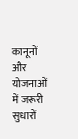कानूनों और योजनाओं में जरूरी सुधारों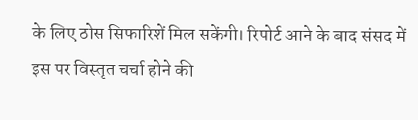के लिए ठोस सिफारिशें मिल सकेंगी। रिपोर्ट आने के बाद संसद में इस पर विस्तृत चर्चा होने की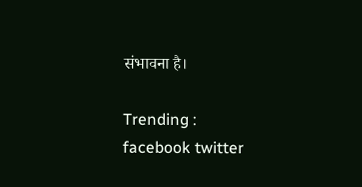संभावना है।

Trending :
facebook twitter